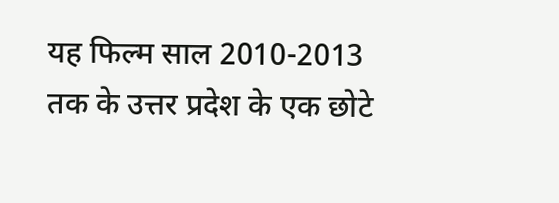यह फिल्म साल 2010-2013 तक के उत्तर प्रदेश के एक छोटे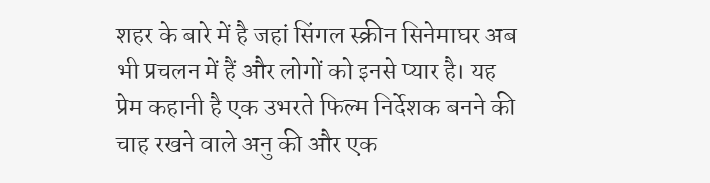शहर के बारे में है जहां सिंगल स्क्रीन सिनेमाघर अब भी प्रचलन में हैं और लोगों को इनसे प्यार है। यह प्रेम कहानी है एक उभरते फिल्म निर्देशक बनने की चाह रखने वाले अनु की और एक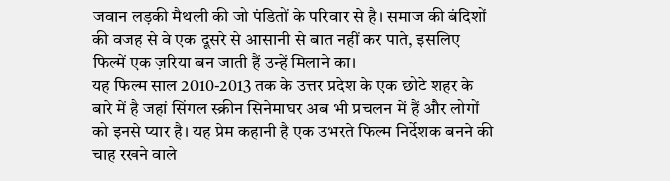जवान लड़की मैथली की जो पंडितों के परिवार से है। समाज की बंदिशों की वजह से वे एक दूसरे से आसानी से बात नहीं कर पाते, इसलिए फिल्में एक ज़रिया बन जाती हैं उन्हें मिलाने का।
यह फिल्म साल 2010-2013 तक के उत्तर प्रदेश के एक छोटे शहर के बारे में है जहां सिंगल स्क्रीन सिनेमाघर अब भी प्रचलन में हैं और लोगों को इनसे प्यार है। यह प्रेम कहानी है एक उभरते फिल्म निर्देशक बनने की चाह रखने वाले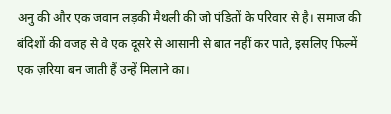अनु की और एक जवान लड़की मैथली की जो पंडितों के परिवार से है। समाज की बंदिशों की वजह से वे एक दूसरे से आसानी से बात नहीं कर पाते, इसलिए फिल्में एक ज़रिया बन जाती हैं उन्हें मिलाने का।